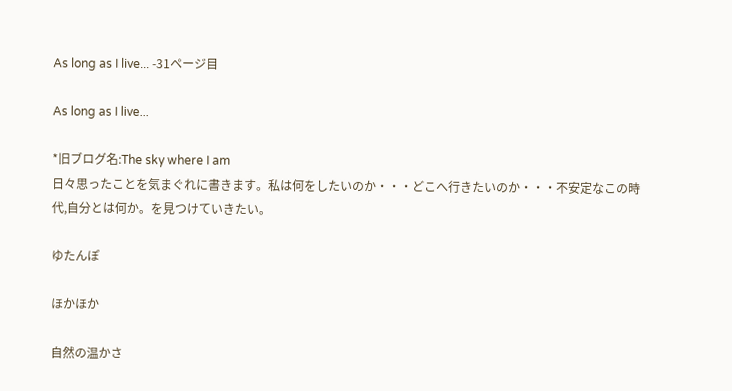As long as I live... -31ページ目

As long as I live...

*旧ブログ名:The sky where I am
日々思ったことを気まぐれに書きます。私は何をしたいのか・・・どこへ行きたいのか・・・不安定なこの時代,自分とは何か。を見つけていきたい。

ゆたんぽ

ほかほか

自然の温かさ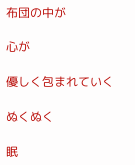布団の中が

心が

優しく包まれていく

ぬくぬく

眠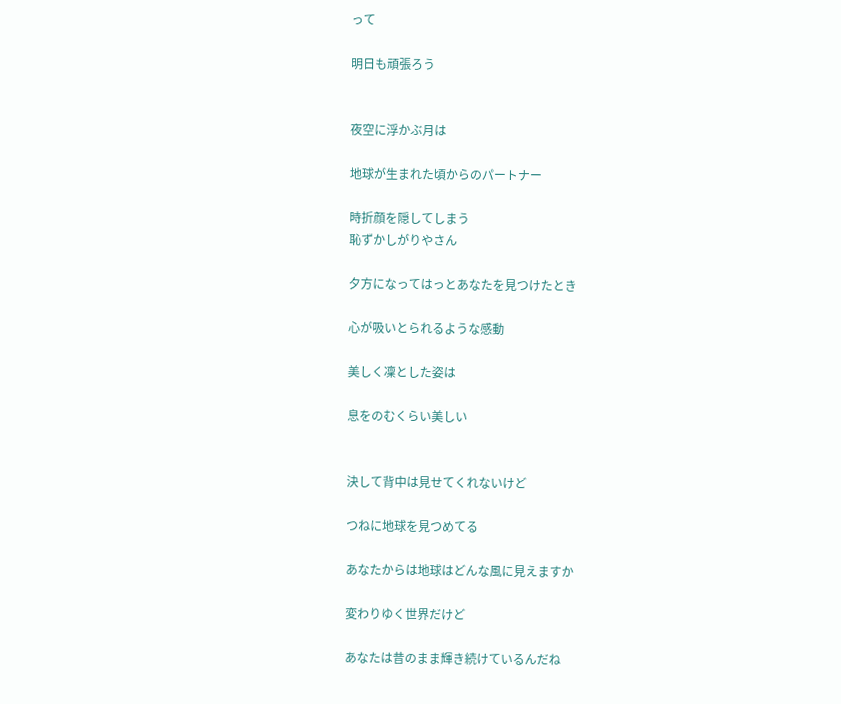って

明日も頑張ろう


夜空に浮かぶ月は

地球が生まれた頃からのパートナー

時折顔を隠してしまう
恥ずかしがりやさん

夕方になってはっとあなたを見つけたとき

心が吸いとられるような感動

美しく凜とした姿は

息をのむくらい美しい


決して背中は見せてくれないけど

つねに地球を見つめてる

あなたからは地球はどんな風に見えますか

変わりゆく世界だけど

あなたは昔のまま輝き続けているんだね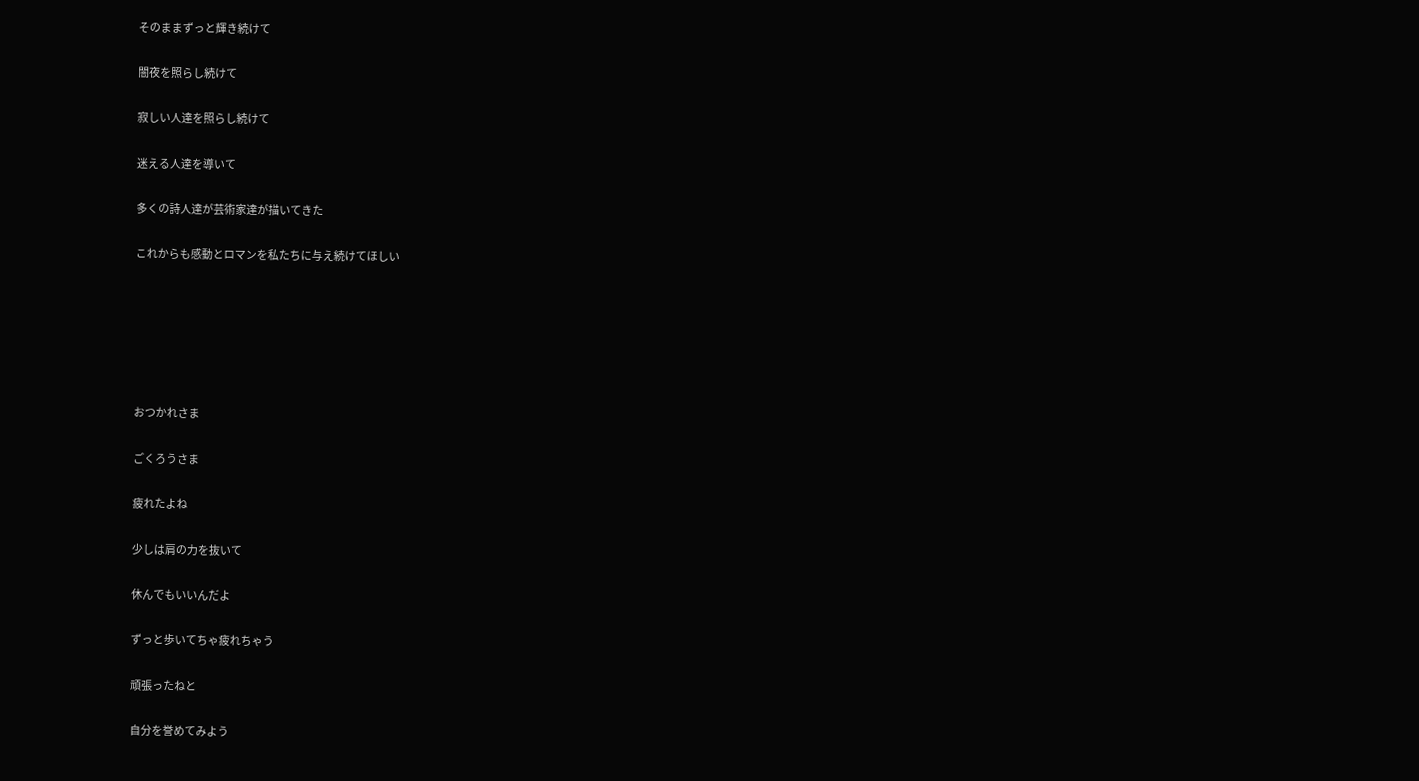そのままずっと輝き続けて

闇夜を照らし続けて

寂しい人達を照らし続けて

迷える人達を導いて

多くの詩人達が芸術家達が描いてきた

これからも感動とロマンを私たちに与え続けてほしい






おつかれさま

ごくろうさま

疲れたよね

少しは肩の力を抜いて

休んでもいいんだよ

ずっと歩いてちゃ疲れちゃう

頑張ったねと

自分を誉めてみよう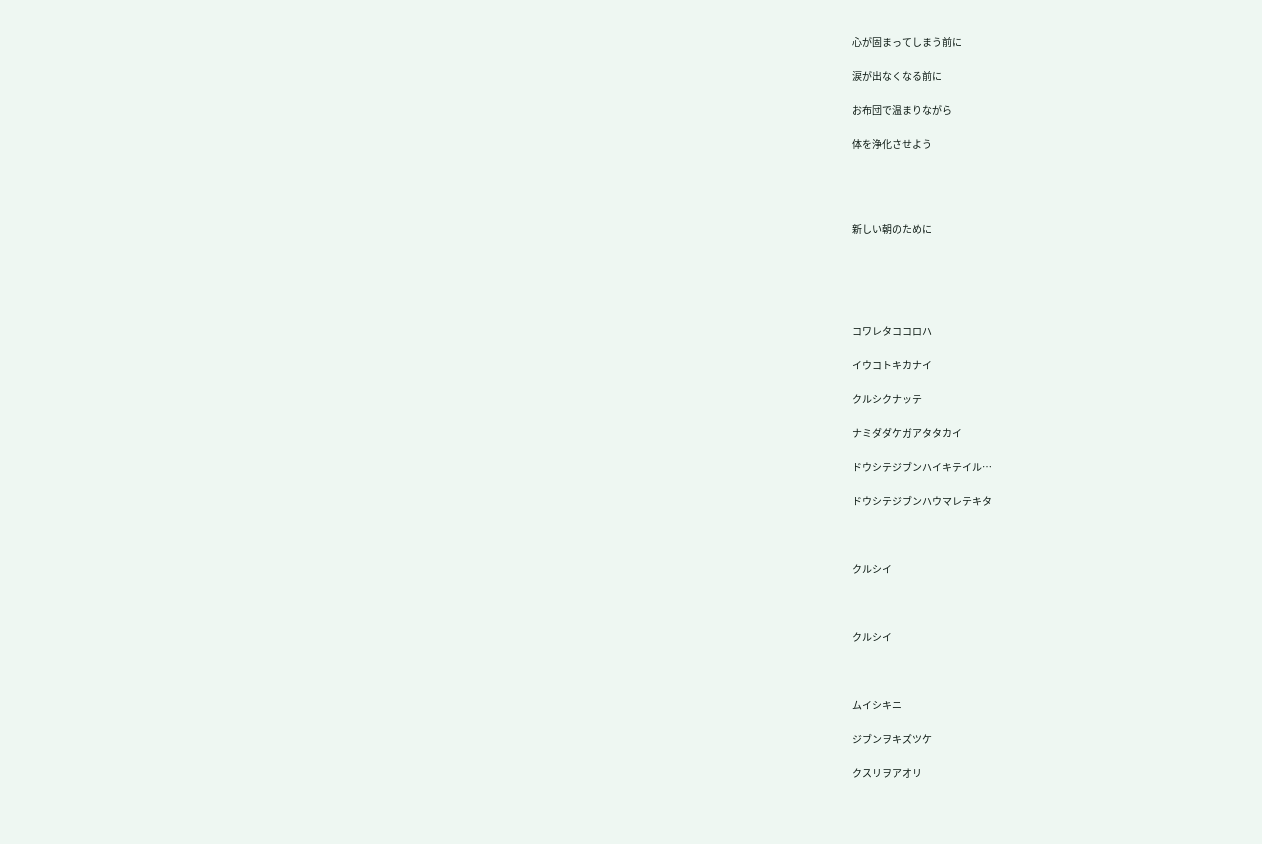心が固まってしまう前に

涙が出なくなる前に

お布団で温まりながら

体を浄化させよう




新しい朝のために





コワレタココロハ

イウコトキカナイ

クルシクナッテ

ナミダダケガアタタカイ

ドウシテジブンハイキテイル…

ドウシテジブンハウマレテキタ



クルシイ



クルシイ



ムイシキニ

ジブンヲキズツケ

クスリヲアオリ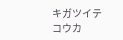キガツイテコウカ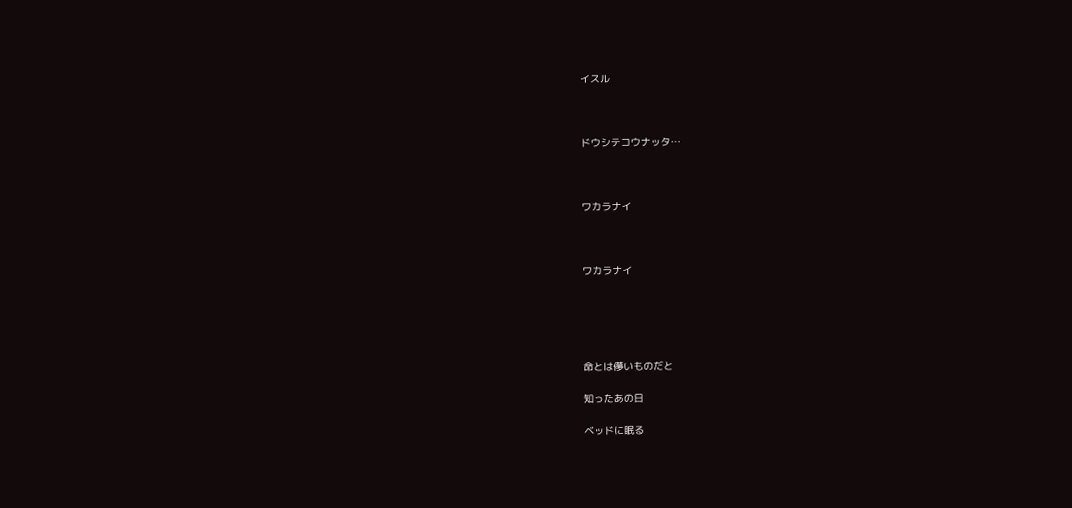イスル



ドウシテコウナッタ…



ワカラナイ



ワカラナイ





命とは儚いものだと

知ったあの日

ベッドに眠る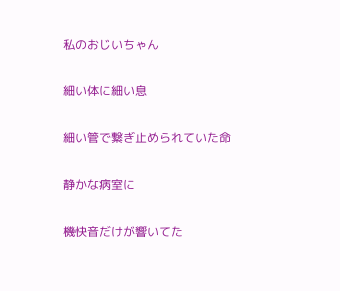私のおじいちゃん

細い体に細い息

細い管で繋ぎ止められていた命

静かな病室に

機快音だけが響いてた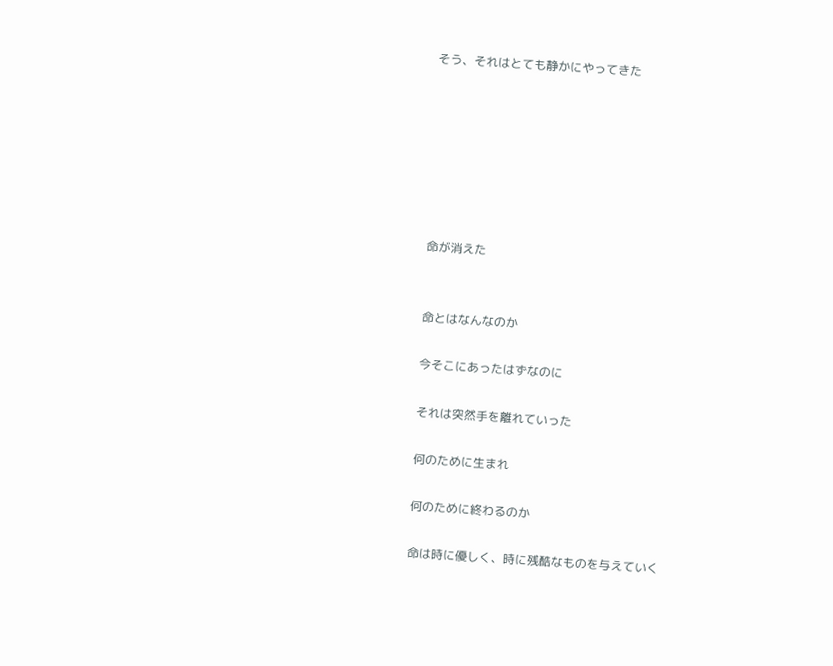そう、それはとても静かにやってきた







命が消えた


命とはなんなのか

今そこにあったはずなのに

それは突然手を離れていった

何のために生まれ

何のために終わるのか

命は時に優しく、時に残酷なものを与えていく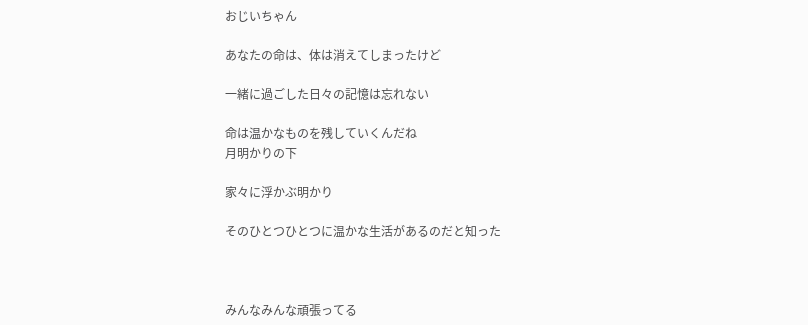おじいちゃん

あなたの命は、体は消えてしまったけど

一緒に過ごした日々の記憶は忘れない

命は温かなものを残していくんだね
月明かりの下

家々に浮かぶ明かり

そのひとつひとつに温かな生活があるのだと知った



みんなみんな頑張ってる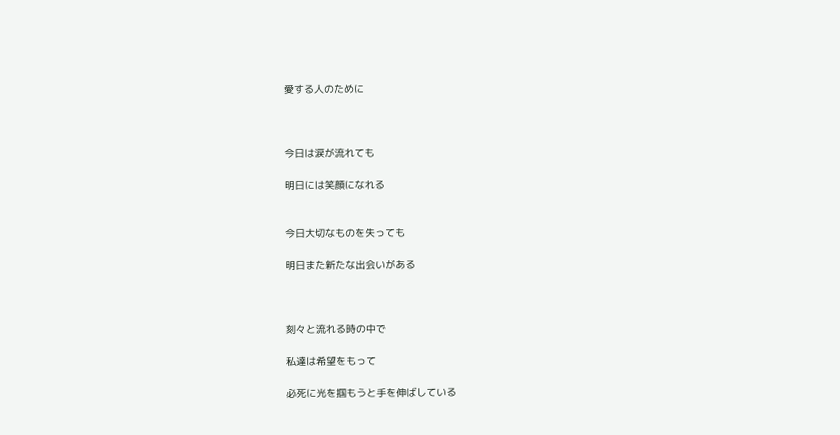愛する人のために



今日は涙が流れても

明日には笑顔になれる


今日大切なものを失っても

明日また新たな出会いがある



刻々と流れる時の中で

私達は希望をもって

必死に光を掴もうと手を伸ばしている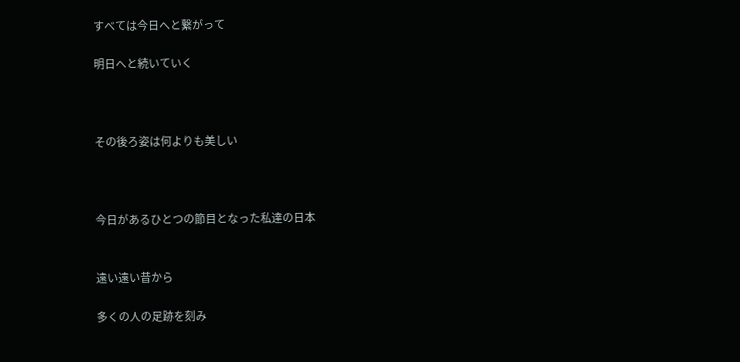すべては今日へと繋がって

明日へと続いていく



その後ろ姿は何よりも美しい



今日があるひとつの節目となった私達の日本


遠い遠い昔から

多くの人の足跡を刻み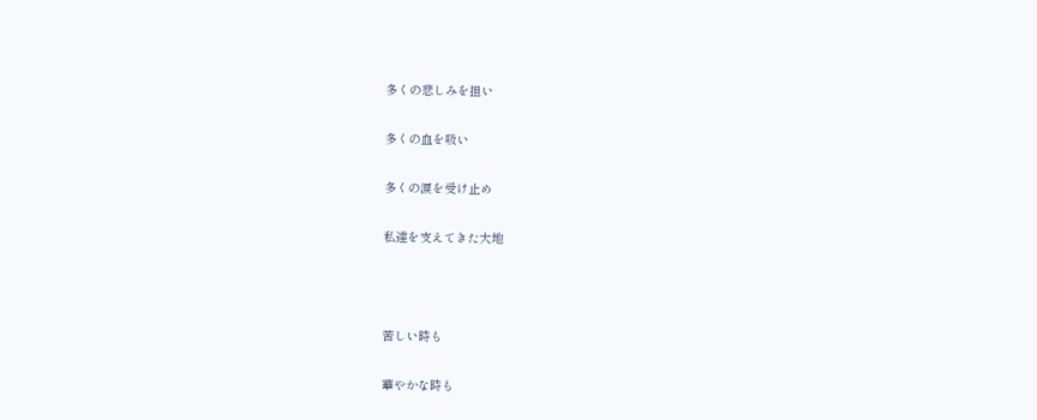多くの悲しみを担い

多くの血を吸い

多くの涙を受け止め

私達を支えてきた大地



苦しい時も

華やかな時も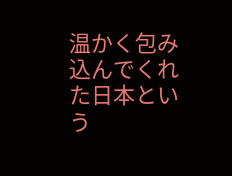温かく包み込んでくれた日本という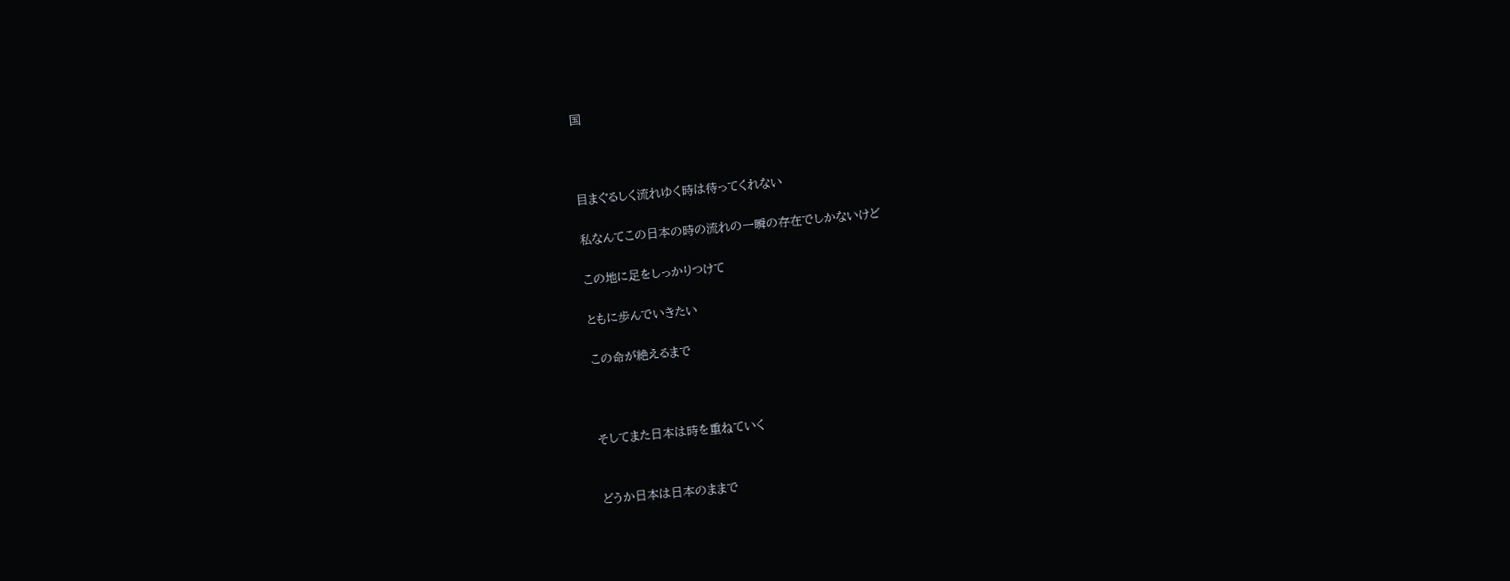国



目まぐるしく流れゆく時は待ってくれない

私なんてこの日本の時の流れの一瞬の存在でしかないけど

この地に足をしっかりつけて

ともに歩んでいきたい

この命が絶えるまで



そしてまた日本は時を重ねていく


どうか日本は日本のままで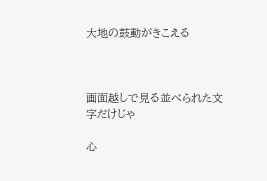大地の鼓動がきこえる



画面越しで見る並べられた文字だけじゃ

心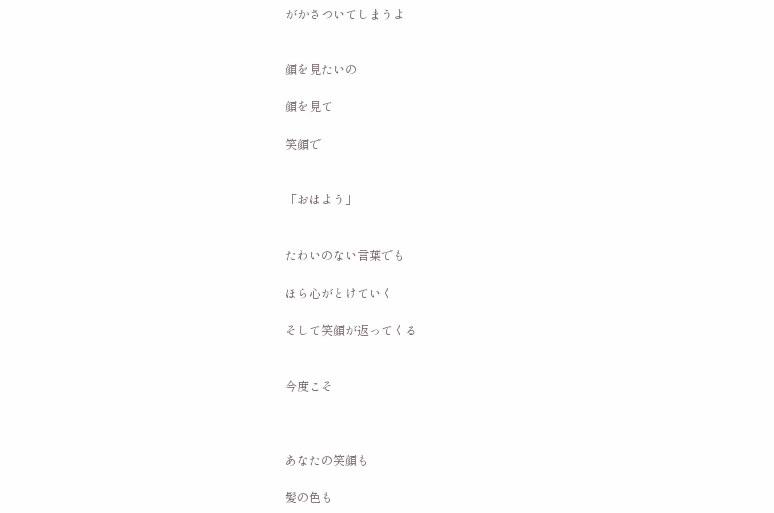がかさついてしまうよ


顔を見たいの

顔を見て

笑顔で


「おはよう」


たわいのない言葉でも

ほら心がとけていく

そして笑顔が返ってくる


今度こそ



あなたの笑顔も

髪の色も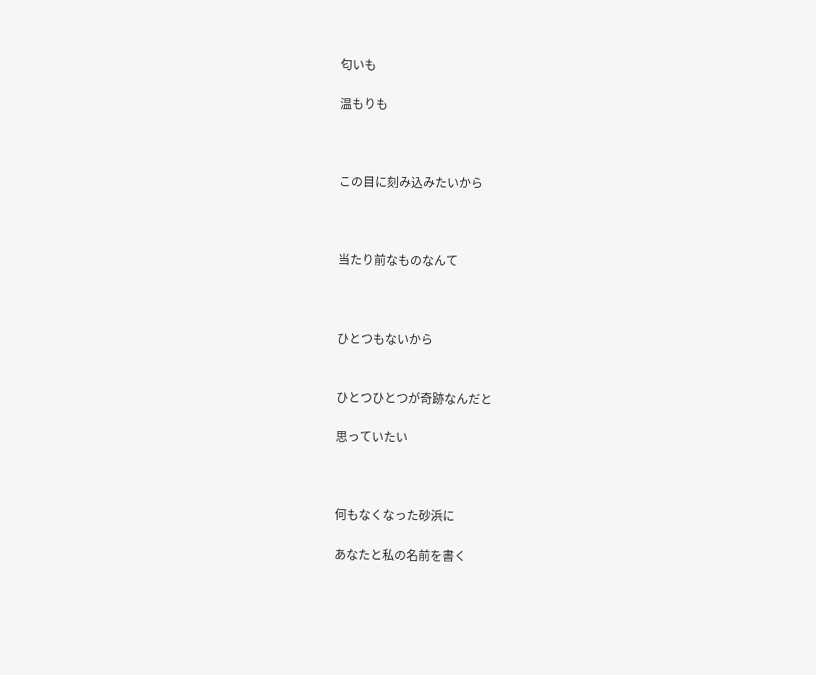匂いも

温もりも



この目に刻み込みたいから



当たり前なものなんて



ひとつもないから


ひとつひとつが奇跡なんだと

思っていたい



何もなくなった砂浜に

あなたと私の名前を書く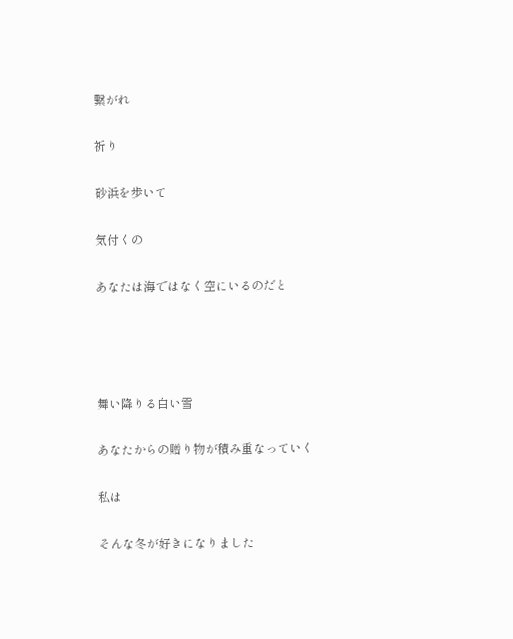繋がれ

祈り

砂浜を歩いて

気付くの

あなたは海ではなく空にいるのだと




舞い降りる白い雪

あなたからの贈り物が積み重なっていく

私は

そんな冬が好きになりました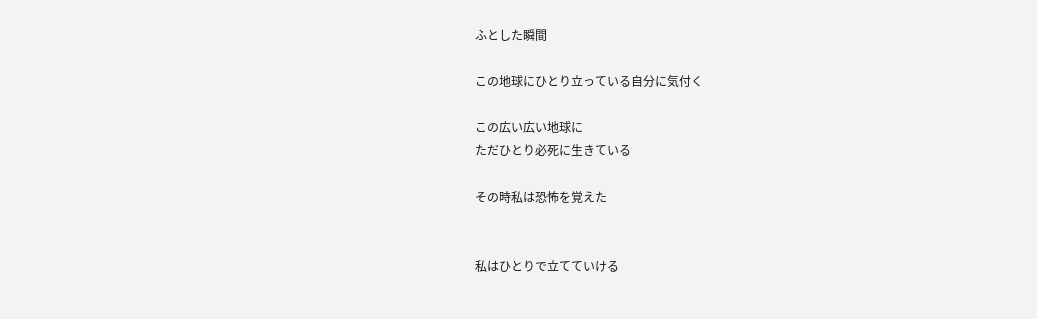ふとした瞬間

この地球にひとり立っている自分に気付く

この広い広い地球に
ただひとり必死に生きている

その時私は恐怖を覚えた


私はひとりで立てていける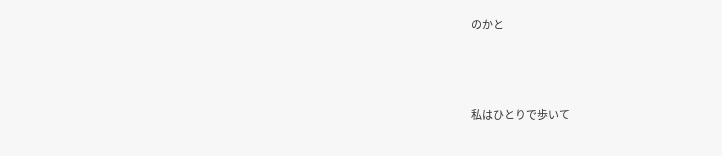のかと



私はひとりで歩いて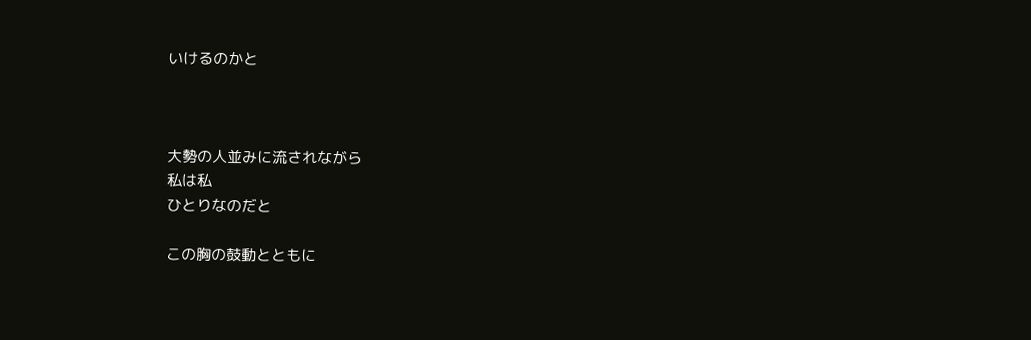いけるのかと



大勢の人並みに流されながら
私は私
ひとりなのだと

この胸の鼓動とともに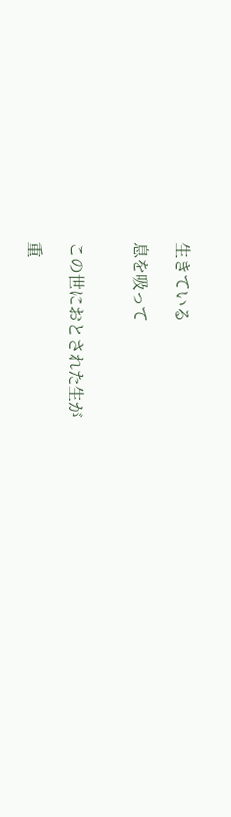生きている

息を吸って


この世におとされた生が

重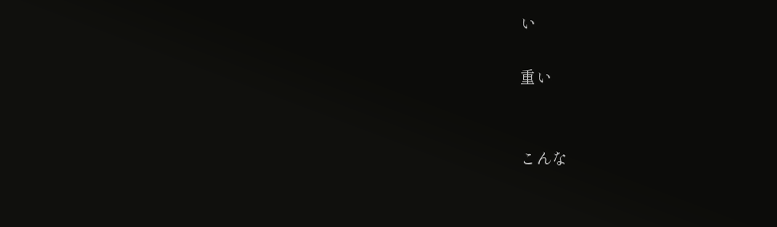い

重い


こんな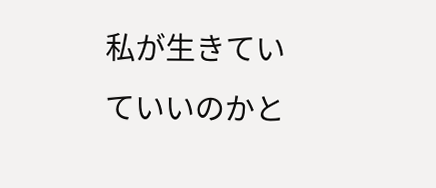私が生きていていいのかと